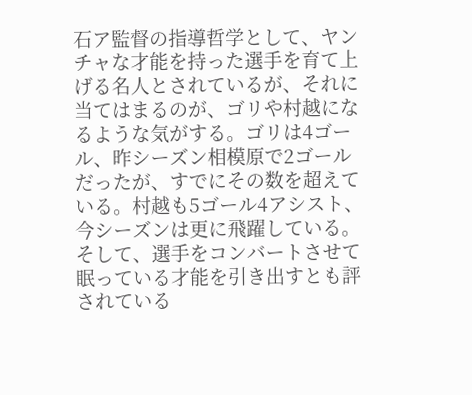石ア監督の指導哲学として、ヤンチャな才能を持った選手を育て上げる名人とされているが、それに当てはまるのが、ゴリや村越になるような気がする。ゴリは4ゴール、昨シーズン相模原で2ゴールだったが、すでにその数を超えている。村越も5ゴール4アシスト、今シーズンは更に飛躍している。そして、選手をコンバートさせて眠っている才能を引き出すとも評されている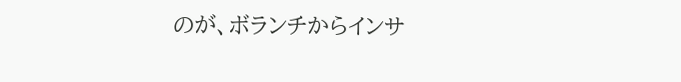のが、ボランチからインサ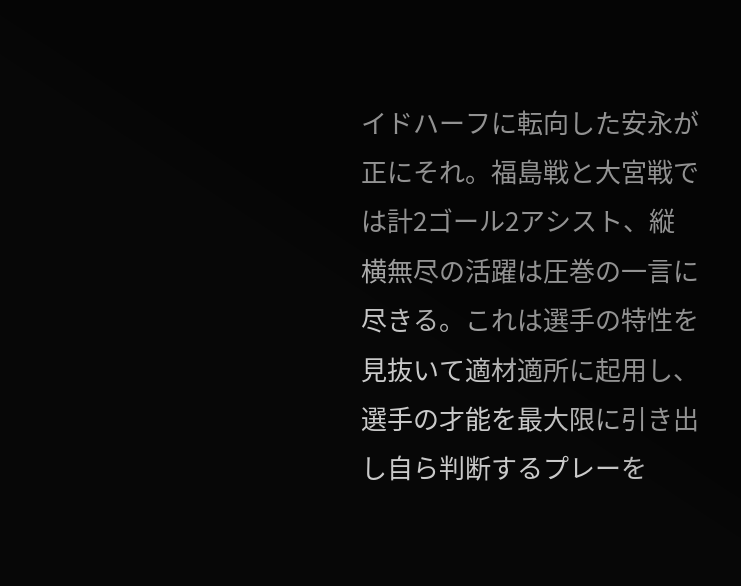イドハーフに転向した安永が正にそれ。福島戦と大宮戦では計2ゴール2アシスト、縦横無尽の活躍は圧巻の一言に尽きる。これは選手の特性を見抜いて適材適所に起用し、選手の才能を最大限に引き出し自ら判断するプレーを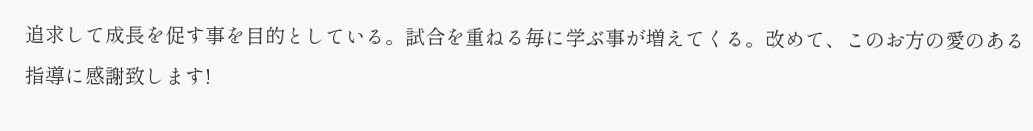追求して成長を促す事を目的としている。試合を重ねる毎に学ぶ事が増えてくる。改めて、このお方の愛のある指導に感謝致します!